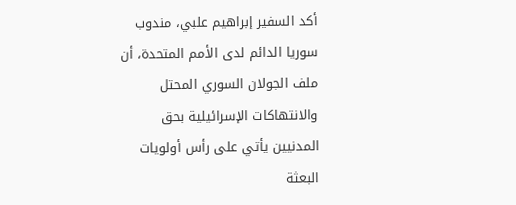أكد السفير إبراهيم علبي، مندوب سوريا الدائم لدى الأمم المتحدة، أن ملف الجولان السوري المحتل والانتهاكات الإسرائيلية بحق المدنيين يأتي على رأس أولويات البعثة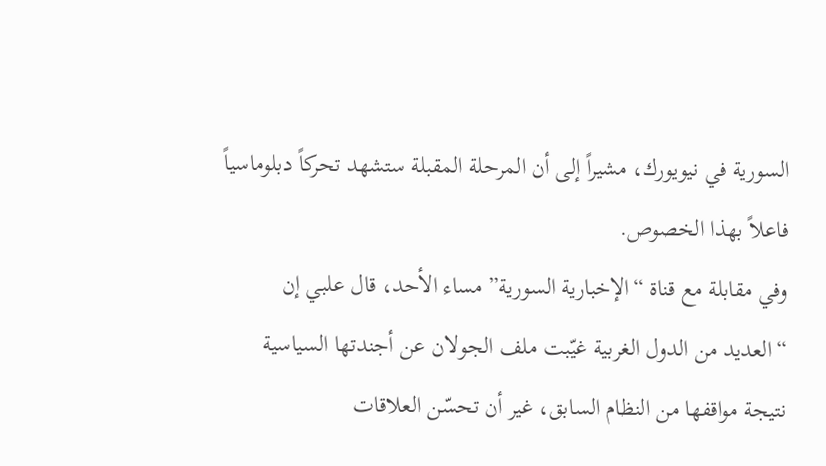السورية في نيويورك، مشيراً إلى أن المرحلة المقبلة ستشهد تحركاً دبلوماسياً فاعلاً بهذا الخصوص.
وفي مقابلة مع قناة “الإخبارية السورية” مساء الأحد، قال علبي إن “العديد من الدول الغربية غيّبت ملف الجولان عن أجندتها السياسية نتيجة مواقفها من النظام السابق، غير أن تحسّن العلاقات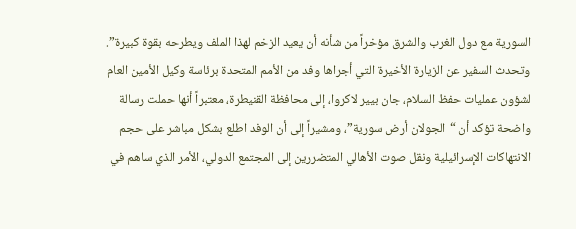السورية مع دول الغرب والشرق مؤخراً من شأنه أن يعيد الزخم لهذا الملف ويطرحه بقوة كبيرة”.
وتحدث السفير عن الزيارة الأخيرة التي أجراها وفد من الأمم المتحدة برئاسة وكيل الأمين العام لشؤون عمليات حفظ السلام، جان بيير لاكروا، إلى محافظة القنيطرة، معتبراً أنها حملت رسالة واضحة تؤكد أن “الجولان أرض سورية”، ومشيراً إلى أن الوفد اطلع بشكل مباشر على حجم الانتهاكات الإسرائيلية ونقل صوت الأهالي المتضررين إلى المجتمع الدولي، الأمر الذي ساهم في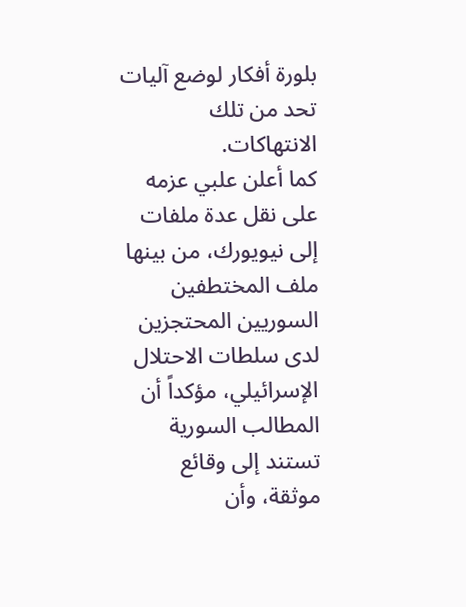بلورة أفكار لوضع آليات تحد من تلك الانتهاكات.
كما أعلن علبي عزمه على نقل عدة ملفات إلى نيويورك، من بينها ملف المختطفين السوريين المحتجزين لدى سلطات الاحتلال الإسرائيلي، مؤكداً أن المطالب السورية تستند إلى وقائع موثقة، وأن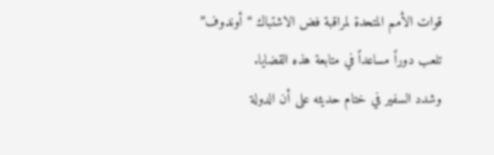قوات الأمم المتحدة لمراقبة فض الاشتباك “أوندوف” تلعب دوراً مساعداً في متابعة هذه القضايا.
وشدد السفير في ختام حديثه على أن الدولة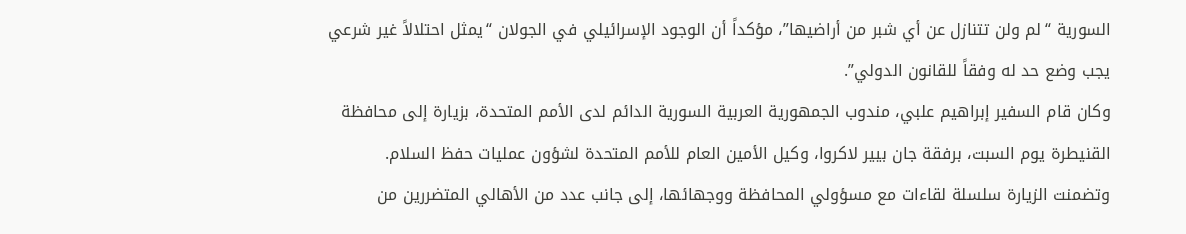السورية “لم ولن تتنازل عن أي شبر من أراضيها”، مؤكداً أن الوجود الإسرائيلي في الجولان “يمثل احتلالاً غير شرعي يجب وضع حد له وفقاً للقانون الدولي”.
وكان قام السفير إبراهيم علبي، مندوب الجمهورية العربية السورية الدائم لدى الأمم المتحدة، بزيارة إلى محافظة القنيطرة يوم السبت، برفقة جان بيير لاكروا، وكيل الأمين العام للأمم المتحدة لشؤون عمليات حفظ السلام.
وتضمنت الزيارة سلسلة لقاءات مع مسؤولي المحافظة ووجهائها، إلى جانب عدد من الأهالي المتضررين من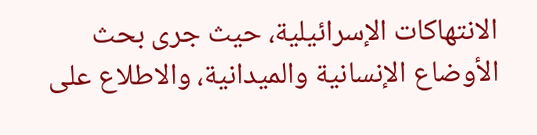الانتهاكات الإسرائيلية، حيث جرى بحث الأوضاع الإنسانية والميدانية، والاطلاع على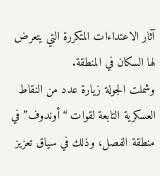آثار الاعتداءات المتكررة التي يتعرض لها السكان في المنطقة.
وشملت الجولة زيارة عدد من النقاط العسكرية التابعة لقوات “أوندوف” في منطقة الفصل، وذلك في سياق تعزيز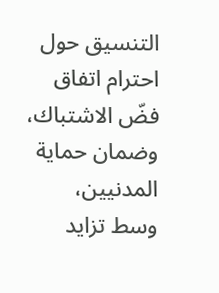التنسيق حول احترام اتفاق فضّ الاشتباك، وضمان حماية المدنيين، وسط تزايد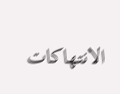الانتهاكات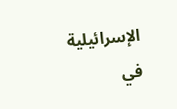الإسرائيلية في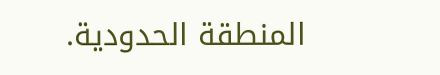المنطقة الحدودية.